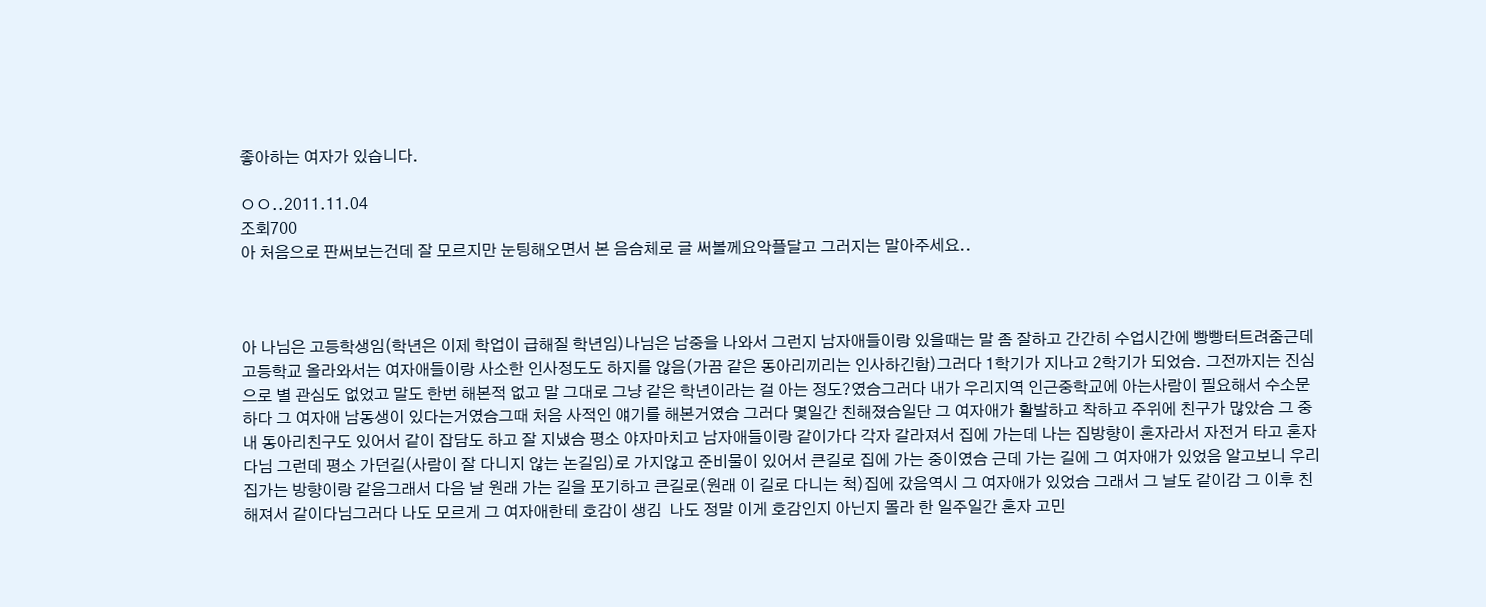좋아하는 여자가 있습니다.

ㅇㅇ..2011.11.04
조회700
아 처음으로 판써보는건데 잘 모르지만 눈팅해오면서 본 음슴체로 글 써볼께요악플달고 그러지는 말아주세요..



아 나님은 고등학생임(학년은 이제 학업이 급해질 학년임)나님은 남중을 나와서 그런지 남자애들이랑 있을때는 말 좀 잘하고 간간히 수업시간에 빵빵터트려줌근데 고등학교 올라와서는 여자애들이랑 사소한 인사정도도 하지를 않음(가끔 같은 동아리끼리는 인사하긴함)그러다 1학기가 지나고 2학기가 되었슴. 그전까지는 진심으로 별 관심도 없었고 말도 한번 해본적 없고 말 그대로 그냥 같은 학년이라는 걸 아는 정도?였슴그러다 내가 우리지역 인근중학교에 아는사람이 필요해서 수소문하다 그 여자애 남동생이 있다는거였슴그때 처음 사적인 얘기를 해본거였슴 그러다 몇일간 친해졌슴일단 그 여자애가 활발하고 착하고 주위에 친구가 많았슴 그 중 내 동아리친구도 있어서 같이 잡담도 하고 잘 지냈슴 평소 야자마치고 남자애들이랑 같이가다 각자 갈라져서 집에 가는데 나는 집방향이 혼자라서 자전거 타고 혼자다님 그런데 평소 가던길(사람이 잘 다니지 않는 논길임)로 가지않고 준비물이 있어서 큰길로 집에 가는 중이였슴 근데 가는 길에 그 여자애가 있었음 알고보니 우리집가는 방향이랑 같음그래서 다음 날 원래 가는 길을 포기하고 큰길로(원래 이 길로 다니는 척)집에 갔음역시 그 여자애가 있었슴 그래서 그 날도 같이감 그 이후 친해져서 같이다님그러다 나도 모르게 그 여자애한테 호감이 생김  나도 정말 이게 호감인지 아닌지 몰라 한 일주일간 혼자 고민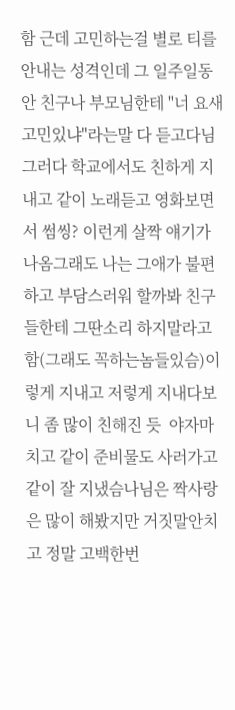함 근데 고민하는걸 별로 티를 안내는 성격인데 그 일주일동안 친구나 부모님한테 "너 요새 고민있냐"라는말 다 듣고다님그러다 학교에서도 친하게 지내고 같이 노래듣고 영화보면서 썸씽? 이런게 살짝 얘기가 나옴그래도 나는 그애가 불편하고 부담스러워 할까봐 친구들한테 그딴소리 하지말라고함(그래도 꼭하는놈들있슴)이렇게 지내고 저렇게 지내다보니 좀 많이 친해진 듯  야자마치고 같이 준비물도 사러가고 같이 잘 지냈슴나님은 짝사랑은 많이 해봤지만 거짓말안치고 정말 고백한번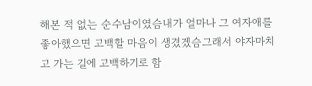해본 적 없는 순수남이였슴내가 얼마나 그 여자애를 좋아했으면 고백할 마음이 생겼겠슴그래서 야자마치고 가는 길에 고백하기로 함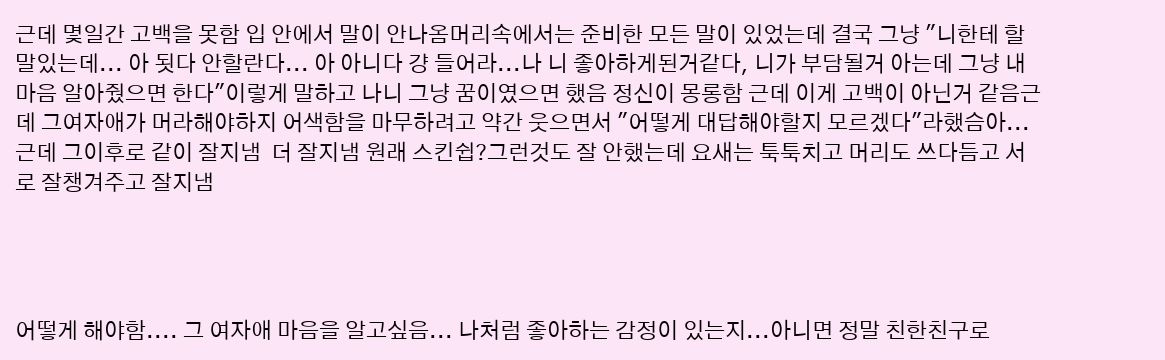근데 몇일간 고백을 못함 입 안에서 말이 안나옴머리속에서는 준비한 모든 말이 있었는데 결국 그냥 "니한테 할말있는데... 아 됫다 안할란다... 아 아니다 걍 들어라...나 니 좋아하게된거같다, 니가 부담될거 아는데 그냥 내 마음 알아줬으면 한다"이렇게 말하고 나니 그냥 꿈이였으면 했음 정신이 몽롱함 근데 이게 고백이 아닌거 같음근데 그여자애가 머라해야하지 어색함을 마무하려고 약간 웃으면서 "어떻게 대답해야할지 모르겠다"라했슴아... 근데 그이후로 같이 잘지냄  더 잘지냄 원래 스킨쉽?그런것도 잘 안했는데 요새는 툭툭치고 머리도 쓰다듬고 서로 잘챙겨주고 잘지냄




어떻게 해야함.... 그 여자애 마음을 알고싶음... 나처럼 좋아하는 감정이 있는지...아니면 정말 친한친구로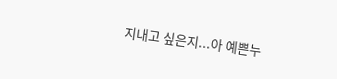지내고 싶은지...아 예쁜누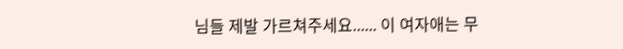님들 제발 가르쳐주세요...... 이 여자애는 무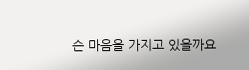슨 마음을 가지고 있을까요